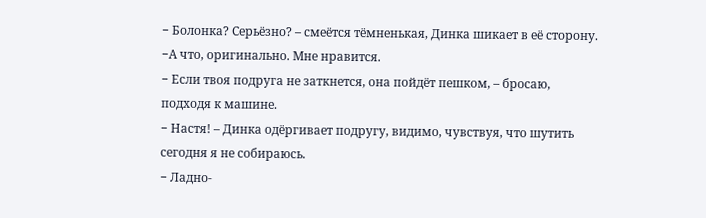− Болонка? Серьёзно? – смеётся тёмненькая, Динка шикает в её сторону. −А что, оригинально. Мне нравится.
− Если твоя подруга не заткнется, она пойдёт пешком, – бросаю, подходя к машине.
− Настя! – Динка одёргивает подругу, видимо, чувствуя, что шутить сегодня я не собираюсь.
− Ладно-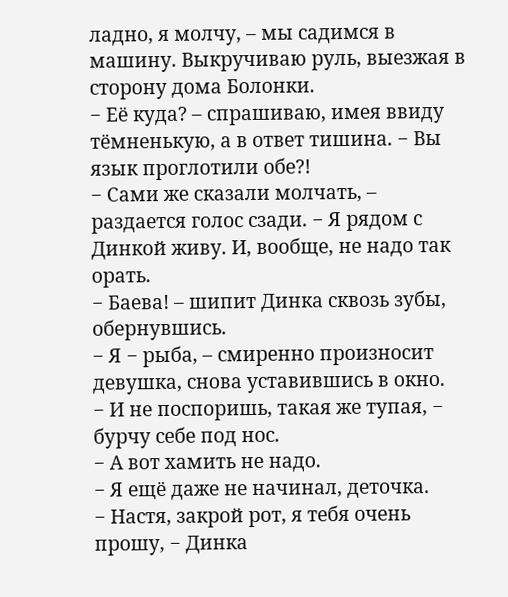ладно, я молчу, – мы садимся в машину. Выкручиваю руль, выезжая в сторону дома Болонки.
− Её куда? – спрашиваю, имея ввиду тёмненькую, а в ответ тишина. − Вы язык проглотили обе?!
− Сами же сказали молчать, – раздается голос сзади. − Я рядом с Динкой живу. И, вообще, не надо так орать.
− Баева! – шипит Динка сквозь зубы, обернувшись.
− Я − рыба, – смиренно произносит девушка, снова уставившись в окно.
− И не поспоришь, такая же тупая, − бурчу себе под нос.
− А вот хамить не надо.
− Я ещё даже не начинал, деточка.
− Настя, закрой рот, я тебя очень прошу, − Динка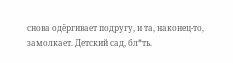снова одёргивает подругу, и та, наконец-то, замолкает. Детский сад, бл*ть.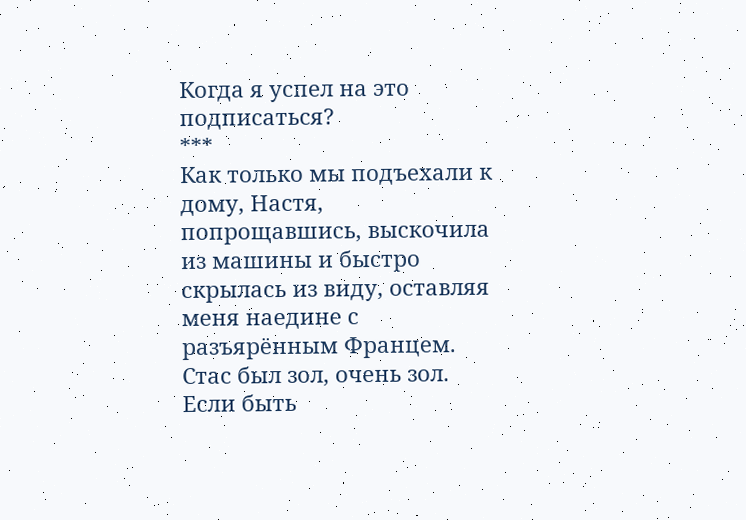Когда я успел на это подписаться?
***
Как только мы подъехали к дому, Настя, попрощавшись, выскочила из машины и быстро скрылась из виду, оставляя меня наедине с разъярённым Францем. Стас был зол, очень зол. Если быть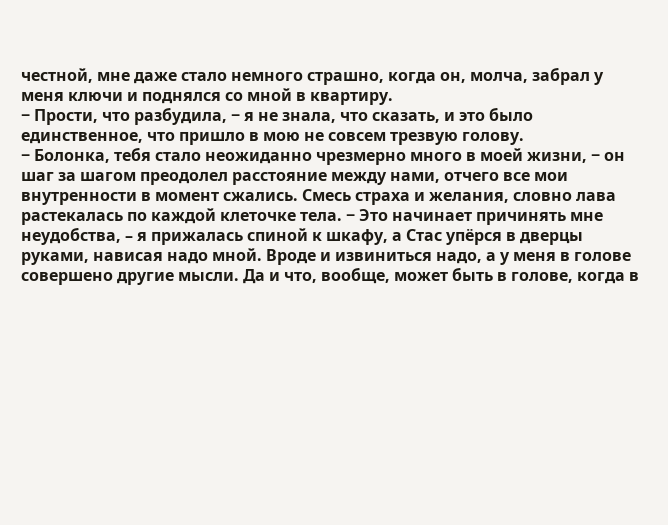честной, мне даже стало немного страшно, когда он, молча, забрал у меня ключи и поднялся со мной в квартиру.
− Прости, что разбудила, − я не знала, что сказать, и это было единственное, что пришло в мою не совсем трезвую голову.
− Болонка, тебя стало неожиданно чрезмерно много в моей жизни, − он шаг за шагом преодолел расстояние между нами, отчего все мои внутренности в момент сжались. Смесь страха и желания, словно лава растекалась по каждой клеточке тела. − Это начинает причинять мне неудобства, – я прижалась спиной к шкафу, а Стас упёрся в дверцы руками, нависая надо мной. Вроде и извиниться надо, а у меня в голове совершено другие мысли. Да и что, вообще, может быть в голове, когда в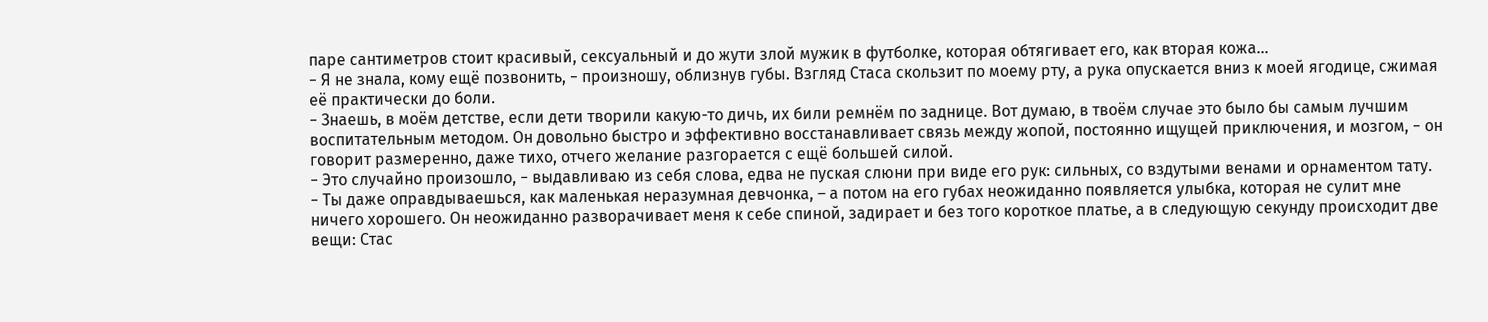паре сантиметров стоит красивый, сексуальный и до жути злой мужик в футболке, которая обтягивает его, как вторая кожа…
− Я не знала, кому ещё позвонить, − произношу, облизнув губы. Взгляд Стаса скользит по моему рту, а рука опускается вниз к моей ягодице, сжимая её практически до боли.
− Знаешь, в моём детстве, если дети творили какую-то дичь, их били ремнём по заднице. Вот думаю, в твоём случае это было бы самым лучшим воспитательным методом. Он довольно быстро и эффективно восстанавливает связь между жопой, постоянно ищущей приключения, и мозгом, − он говорит размеренно, даже тихо, отчего желание разгорается с ещё большей силой.
− Это случайно произошло, − выдавливаю из себя слова, едва не пуская слюни при виде его рук: сильных, со вздутыми венами и орнаментом тату.
− Ты даже оправдываешься, как маленькая неразумная девчонка, – а потом на его губах неожиданно появляется улыбка, которая не сулит мне ничего хорошего. Он неожиданно разворачивает меня к себе спиной, задирает и без того короткое платье, а в следующую секунду происходит две вещи: Стас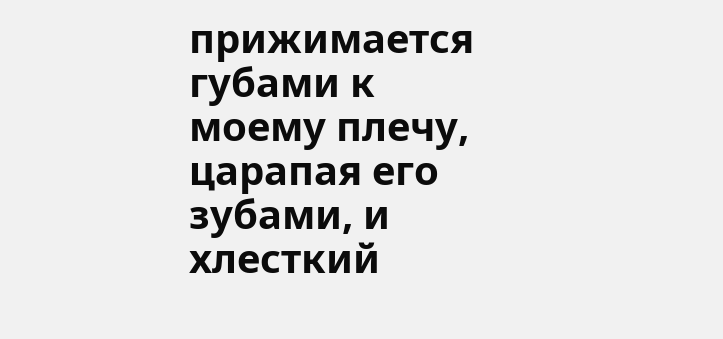прижимается губами к моему плечу, царапая его зубами, и хлесткий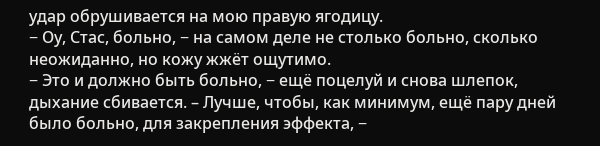удар обрушивается на мою правую ягодицу.
− Оу, Стас, больно, − на самом деле не столько больно, сколько неожиданно, но кожу жжёт ощутимо.
− Это и должно быть больно, − ещё поцелуй и снова шлепок, дыхание сбивается. – Лучше, чтобы, как минимум, ещё пару дней было больно, для закрепления эффекта, −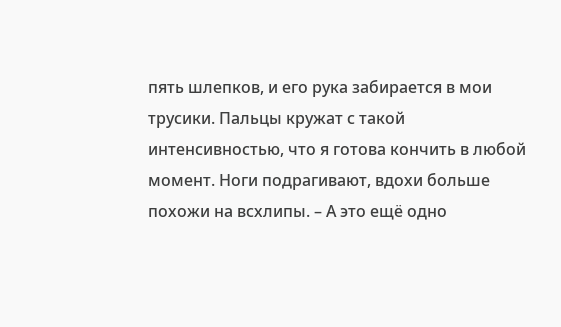пять шлепков, и его рука забирается в мои трусики. Пальцы кружат с такой интенсивностью, что я готова кончить в любой момент. Ноги подрагивают, вдохи больше похожи на всхлипы. – А это ещё одно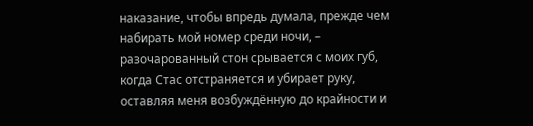наказание, чтобы впредь думала, прежде чем набирать мой номер среди ночи, – разочарованный стон срывается с моих губ, когда Стас отстраняется и убирает руку, оставляя меня возбуждённую до крайности и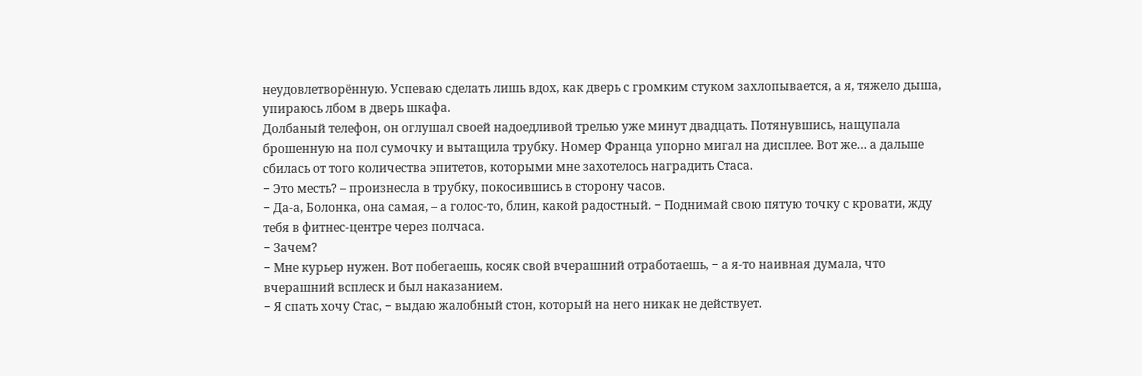неудовлетворённую. Успеваю сделать лишь вдох, как дверь с громким стуком захлопывается, а я, тяжело дыша, упираюсь лбом в дверь шкафа.
Долбаный телефон, он оглушал своей надоедливой трелью уже минут двадцать. Потянувшись, нащупала брошенную на пол сумочку и вытащила трубку. Номер Франца упорно мигал на дисплее. Вот же… а дальше сбилась от того количества эпитетов, которыми мне захотелось наградить Стаса.
− Это месть? – произнесла в трубку, покосившись в сторону часов.
− Да-а, Болонка, она самая, – а голос-то, блин, какой радостный. − Поднимай свою пятую точку с кровати, жду тебя в фитнес-центре через полчаса.
− Зачем?
− Мне курьер нужен. Вот побегаешь, косяк свой вчерашний отработаешь, − а я-то наивная думала, что вчерашний всплеск и был наказанием.
− Я спать хочу Стас, − выдаю жалобный стон, который на него никак не действует.